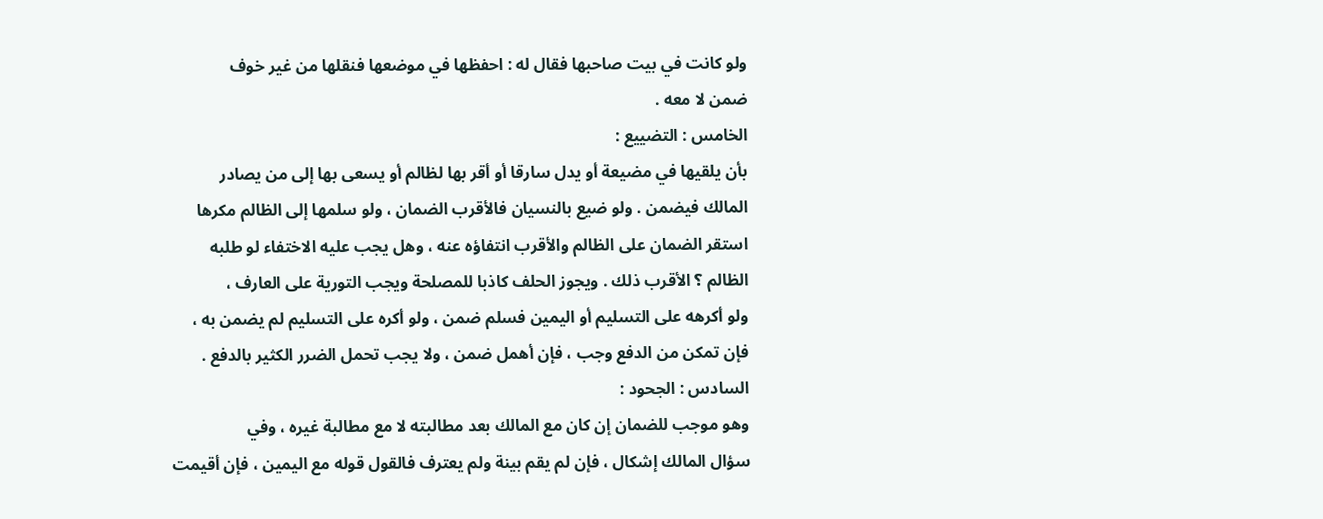ولو كانت في بيت صاحبها فقال له : احفظها في موضعها فنقلها من غير خوف
ضمن لا معه .
الخامس : التضييع :
بأن يلقيها في مضيعة أو يدل سارقا أو أقر بها لظالم أو يسعى بها إلى من يصادر
المالك فيضمن . ولو ضيع بالنسيان فالأقرب الضمان ، ولو سلمها إلى الظالم مكرها
استقر الضمان على الظالم والأقرب انتفاؤه عنه ، وهل يجب عليه الاختفاء لو طلبه
الظالم ؟ الأقرب ذلك . ويجوز الحلف كاذبا للمصلحة ويجب التورية على العارف ،
ولو أكرهه على التسليم أو اليمين فسلم ضمن ، ولو أكره على التسليم لم يضمن به ،
فإن تمكن من الدفع وجب ، فإن أهمل ضمن ، ولا يجب تحمل الضرر الكثير بالدفع .
السادس : الجحود :
وهو موجب للضمان إن كان مع المالك بعد مطالبته لا مع مطالبة غيره ، وفي
سؤال المالك إشكال ، فإن لم يقم بينة ولم يعترف فالقول قوله مع اليمين ، فإن أقيمت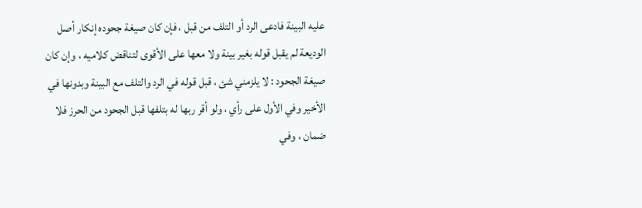عليه البينة فادعى الرد أو التلف من قبل ، فإن كان صيغة جحوده إنكار أصل
الوديعة لم يقبل قوله بغير بينة ولا معها على الأقوى لتناقض كلاميه ، وإن كان
صيغة الجحود : لا يلزمني شئ ، قبل قوله في الرد والتلف مع البينة وبدونها في
الأخير وفي الأول على رأي ، ولو أقر ربها له بتلفها قبل الجحود من الحرز فلا
ضمان ، وفي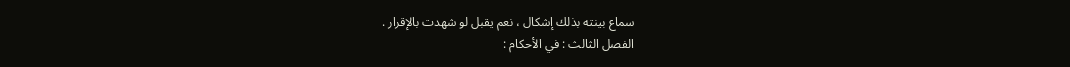سماع بينته بذلك إشكال ، نعم يقبل لو شهدت بالإقرار .
الفصل الثالث : في الأحكام :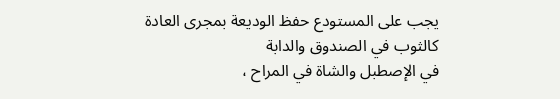يجب على المستودع حفظ الوديعة بمجرى العادة كالثوب في الصندوق والدابة
في الإصطبل والشاة في المراح ،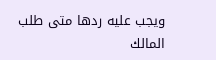ويجب عليه ردها متى طلب المالك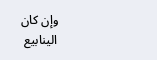وإن كان
الينابيع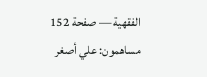الفقهية — صفحة 152
مساهمون: علي أصغر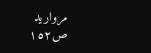مرواريد
ص١٥٢